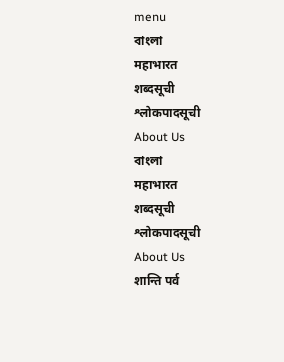menu
বাংলা
महाभारत
शब्दसूची
श्लोकपादसूची
About Us
বাংলা
महाभारत
शब्दसूची
श्लोकपादसूची
About Us
शान्ति पर्व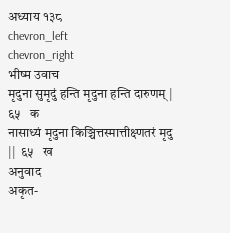अध्याय १३८
chevron_left
chevron_right
भीष्म उवाच
मृदुना सुमृदुं हन्ति मृदुना हन्ति दारुणम् |  ६५   क
नासाध्यं मृदुना किञ्चित्तस्मात्तीक्ष्णतरं मृदु ||  ६५   ख
अनुवाद
अकृत-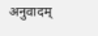अनुवादम्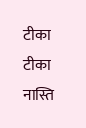टीका
टीका नास्ति